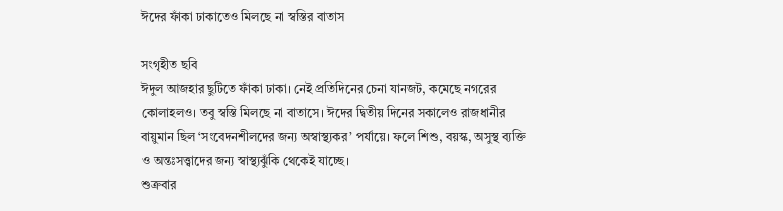ঈদের ফাঁকা ঢাকাতেও মিলছে না স্বস্তির বাতাস

সংগৃহীত ছবি
ঈদুল আজহার ছুটিতে ফাঁকা ঢাকা। নেই প্রতিদিনের চেনা যানজট, কমেছে নগরের কোলাহলও। তবু স্বস্তি মিলছে না বাতাসে। ঈদের দ্বিতীয় দিনের সকালেও রাজধানীর বায়ুমান ছিল ‘সংবেদনশীলদের জন্য অস্বাস্থ্যকর’ পর্যায়ে। ফলে শিশু, বয়স্ক, অসুস্থ ব্যক্তি ও অন্তঃসত্ত্বাদের জন্য স্বাস্থ্যঝুঁকি থেকেই যাচ্ছে।
শুক্রবার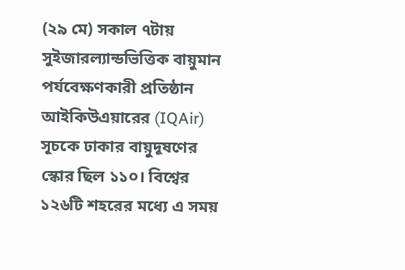(২৯ মে) সকাল ৭টায় সুইজারল্যান্ডভিত্তিক বায়ুমান পর্যবেক্ষণকারী প্রতিষ্ঠান আইকিউএয়ারের (IQAir) সূচকে ঢাকার বায়ুদূষণের স্কোর ছিল ১১০। বিশ্বের ১২৬টি শহরের মধ্যে এ সময়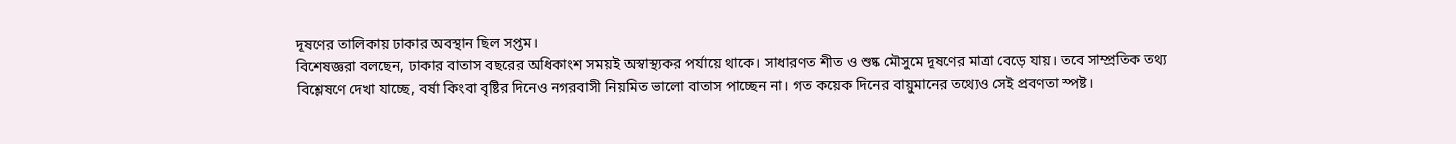দূষণের তালিকায় ঢাকার অবস্থান ছিল সপ্তম।
বিশেষজ্ঞরা বলছেন, ঢাকার বাতাস বছরের অধিকাংশ সময়ই অস্বাস্থ্যকর পর্যায়ে থাকে। সাধারণত শীত ও শুষ্ক মৌসুমে দূষণের মাত্রা বেড়ে যায়। তবে সাম্প্রতিক তথ্য বিশ্লেষণে দেখা যাচ্ছে, বর্ষা কিংবা বৃষ্টির দিনেও নগরবাসী নিয়মিত ভালো বাতাস পাচ্ছেন না। গত কয়েক দিনের বায়ুমানের তথ্যেও সেই প্রবণতা স্পষ্ট।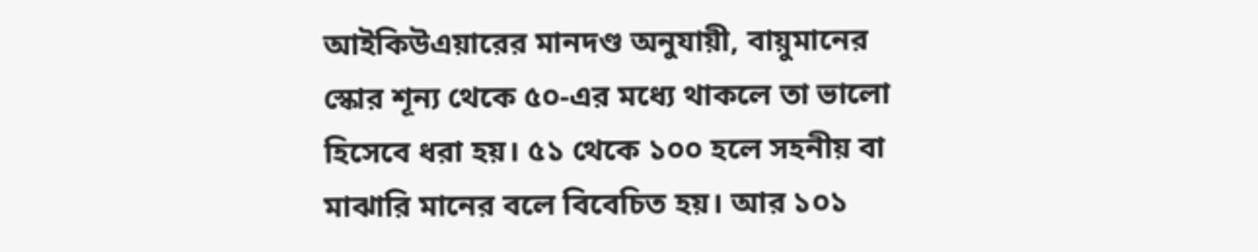আইকিউএয়ারের মানদণ্ড অনুযায়ী, বায়ুমানের স্কোর শূন্য থেকে ৫০-এর মধ্যে থাকলে তা ভালো হিসেবে ধরা হয়। ৫১ থেকে ১০০ হলে সহনীয় বা মাঝারি মানের বলে বিবেচিত হয়। আর ১০১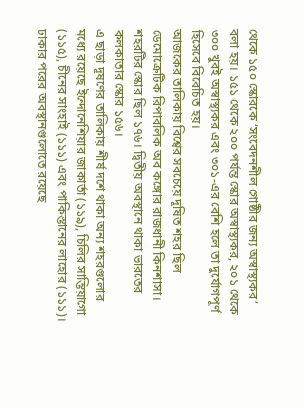থেকে ১৫০ স্কোরকে ‘সংবেদনশীল গোষ্ঠীর জন্য অস্বাস্থ্যকর’ বলা হয়। ১৫১ থেকে ২০০ পর্যন্ত স্কোর অস্বাস্থ্যকর, ২০১ থেকে ৩০০ খুবই অস্বাস্থ্যকর এবং ৩০১-এর বেশি হলে তা দুর্যোগপূর্ণ হিসেবে বিবেচিত হয়।
আজকের তালিকায় বিশ্বের সবচেয়ে দূষিত শহর ছিল ডেমোক্রেটিক রিপাবলিক অব কঙ্গোর রাজধানী কিনশাসা। শহরটির স্কোর ছিল ১৭৬। দ্বিতীয় অবস্থানে থাকা ভারতের কলকাতার স্কোর ১৫৬।
এ ছাড়া দূষণের তালিকায় শীর্ষ দশে থাকা অন্য শহরগুলোর মধ্যে রয়েছে ইন্দোনেশিয়ার জাকার্তা (১১৯), চিলির সান্তিয়াগো (১১৫), চীনের সাংহাই (১১১) এবং পাকিস্তানের লাহোর (১১১)।
ঢাকার পরের অবস্থানগুলোতে রয়েছে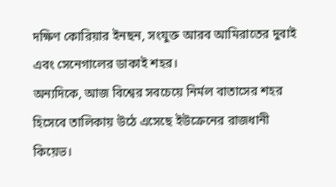দক্ষিণ কোরিয়ার ইনছন, সংযুক্ত আরব আমিরাতের দুবাই এবং সেনেগালের ডাকাই শহর।
অন্যদিকে, আজ বিশ্বের সবচেয়ে নির্মল বাতাসের শহর হিসেবে তালিকায় উঠে এসেছে ইউক্রেনের রাজধানী কিয়েভ।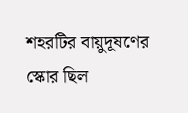শহরটির বায়ুদূষণের স্কোর ছিল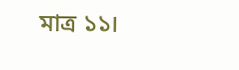মাত্র ১১।